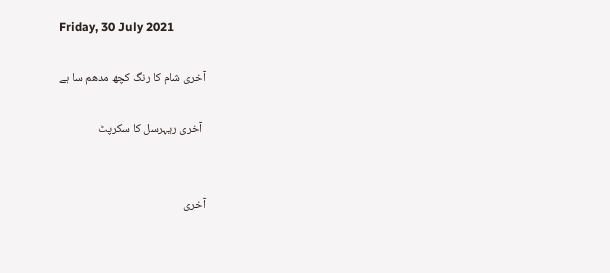Friday, 30 July 2021

آخری شام کا رنگ کچھ مدھم سا ہے

 آخری ریہرسل کا سکرپٹ


آخری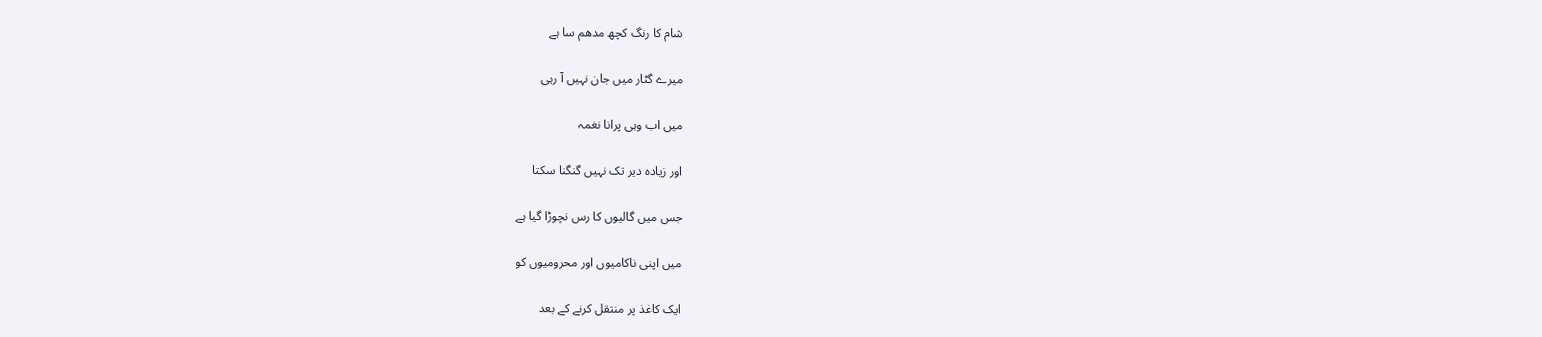شام کا رنگ کچھ مدھم سا ہے

میرے گٹار میں جان نہیں آ رہی

میں اب وہی پرانا نغمہ

اور زیادہ دیر تک نہیں گنگنا سکتا

جس میں گالیوں کا رس نچوڑا گیا ہے

میں اپنی ناکامیوں اور محرومیوں کو

ایک کاغذ پر منتقل کرنے کے بعد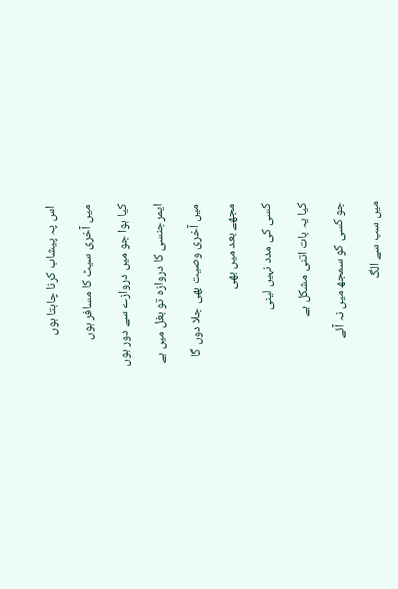اس پہ پیشاب کرنا چاہتا ہوں

میں آخری سیٹ کا مسافر ہوں

کیا ہوا جو میں دروازے سے دور ہوں

ایمرجنسی کا دروازہ تو بغل میں ہے

میں آخری وصیت بھی جلا دوں گا

مجھے بعد میں بھی

کسی کی مدد نہیں لینی

کیا یہ بات اتنی مشکل ہے

جو کسی کو سمجھ میں نہ آئے

میں سب سے الگ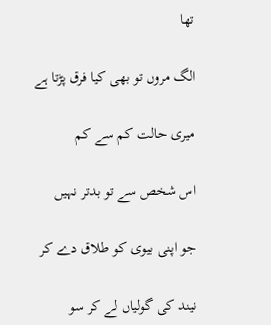تھا

الگ مروں تو بھی کیا فرق پڑتا ہے

میری حالت کم سے کم

اس شخص سے تو بدتر نہیں

جو اپنی بیوی کو طلاق دے کر

نیند کی گولیاں لے کر سو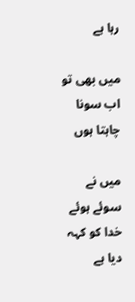رہا ہے

میں بھی تو اب سونا چاہتا ہوں

میں نے سوئے ہوئے خدا کو کہہ دیا ہے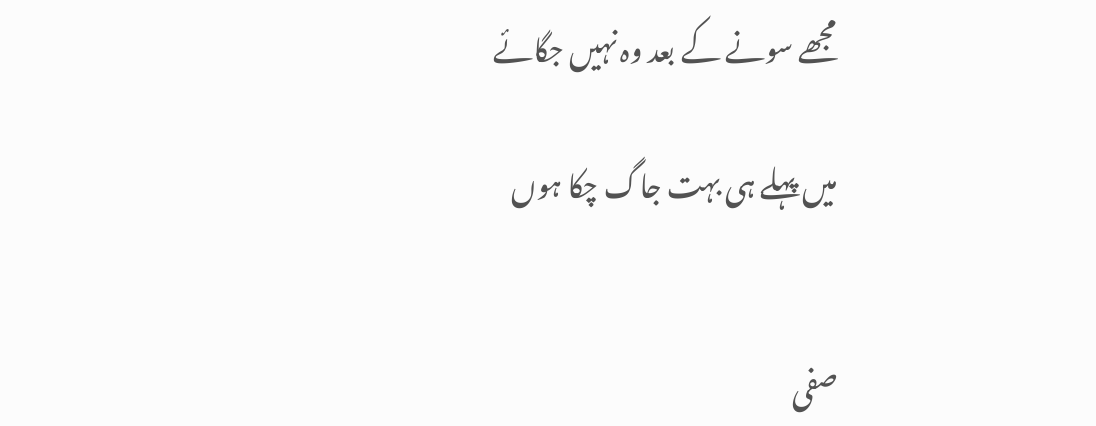مجھے سونے کے بعد وہ نہیں جگائے

میں پہلے ہی بہت جاگ چکا ہوں


صفی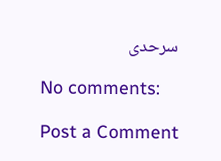سرحدی

No comments:

Post a Comment